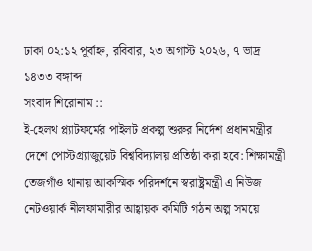ঢাকা ০২:১২ পূর্বাহ্ন, রবিবার, ২৩ অগাস্ট ২০২৬, ৭ ভাদ্র ১৪৩৩ বঙ্গাব্দ
সংবাদ শিরোনাম ::
ই-হেলথ প্ল্যাটফর্মের পাইলট প্রকল্প শুরুর নির্দেশ প্রধানমন্ত্রীর দেশে পোস্টগ্র্যাজুয়েট বিশ্ববিদ্যালয় প্রতিষ্ঠা করা হবে: শিক্ষামন্ত্রী তেজগাঁও থানায় আকস্মিক পরিদর্শনে স্বরাষ্ট্রমন্ত্রী এ নিউজ নেটওয়ার্ক নীলফামারীর আহ্বায়ক কমিটি গঠন অল্প সময়ে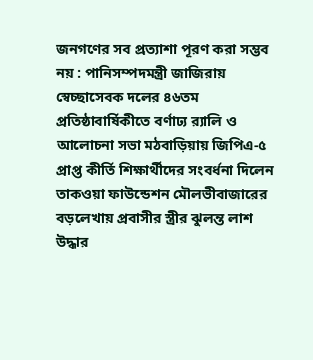জনগণের সব প্রত্যাশা পূরণ করা সম্ভব নয় : পানিসম্পদমন্ত্রী জাজিরায় স্বেচ্ছাসেবক দলের ৪৬তম প্রতিষ্ঠাবার্ষিকীতে বর্ণাঢ্য র‌্যালি ও আলোচনা সভা মঠবাড়িয়ায় জিপিএ-৫ প্রাপ্ত কীর্তি শিক্ষার্থীদের সংবর্ধনা দিলেন তাকওয়া ফাউন্ডেশন মৌলভীবাজারের বড়লেখায় প্রবাসীর স্ত্রীর ঝুলন্ত লাশ উদ্ধার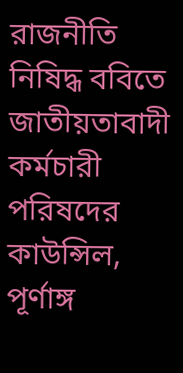রাজনীতি নিষিদ্ধ ববিতে জাতীয়তাবাদী কর্মচারী পরিষদের কাউন্সিল, পূর্ণাঙ্গ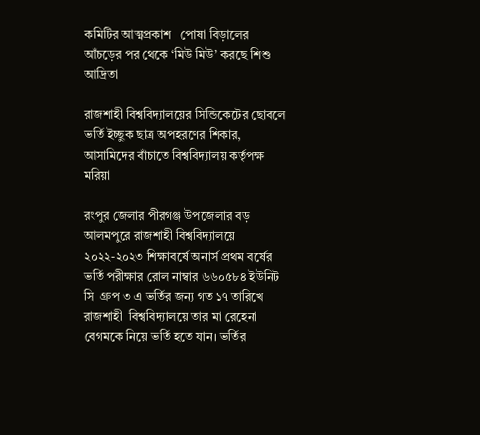কমিটির আত্মপ্রকাশ   পোষা বিড়ালের আঁচড়ের পর থেকে ‘মিউ মিউ’ করছে শিশু আদ্রিতা

রাজশাহী বিশ্ববিদ্যালয়ের সিন্ডিকেটের ছোবলে ভর্তি ইচ্ছুক ছাত্র অপহরণের শিকার, আসামিদের বাঁচাতে বিশ্ববিদ্যালয় কর্তৃপক্ষ মরিয়া

রংপুর জেলার পীরগঞ্জ উপজেলার বড় আলমপুরে রাজশাহী বিশ্ববিদ্যালয়ে ২০২২-২০২৩ শিক্ষাবর্ষে অনার্স প্রথম বর্ষের ভর্তি পরীক্ষার রোল নাম্বার ৬৬০৫৮৪ ইউনিট সি  গ্রুপ ৩ এ ভর্তির জন্য গত ১৭ তারিখে রাজশাহী  বিশ্ববিদ্যালয়ে তার মা রেহেনা বেগমকে নিয়ে ভর্তি হতে যান। ভর্তির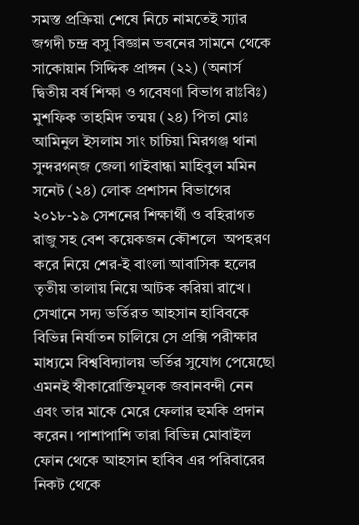সমস্ত প্রক্রিয়া শেষে নিচে নামতেই স্যার জগদী চন্দ্র বসু বিজ্ঞান ভবনের সামনে থেকে  সাকোয়ান সিদ্দিক প্রাঙ্গন (২২) (অনার্স দ্বিতীয় বর্ষ শিক্ষা ও গবেষণা বিভাগ রাঃবিঃ) মুশফিক তাহমিদ তন্ময় (২৪) পিতা মোঃ আমিনুল ইসলাম সাং চাচিয়া মিরগঞ্জ থানা সুন্দরগন্জ জেলা গাইবান্ধা মাহিবুল মমিন সনেট (২৪) লোক প্রশাসন বিভাগের ২০১৮-১৯ সেশনের শিক্ষার্থী ও বহিরাগত রাজু সহ বেশ কয়েকজন কৌশলে  অপহরণ করে নিয়ে শের-ই বাংলা আবাসিক হলের তৃতীয় তালায় নিয়ে আটক করিয়া রাখে। সেখানে সদ্য ভর্তিরত আহসান হাবিবকে বিভিন্ন নির্যাতন চালিয়ে সে প্রক্সি পরীক্ষার মাধ্যমে বিশ্ববিদ্যালয় ভর্তির সুযোগ পেয়েছো এমনই স্বীকারোক্তিমূলক জবানবন্দী নেন এবং তার মাকে মেরে ফেলার হুমকি প্রদান করেন। পাশাপাশি তারা বিভিন্ন মোবাইল ফোন থেকে আহসান হাবিব এর পরিবারের নিকট থেকে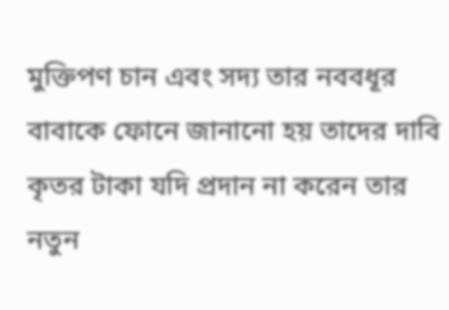মুক্তিপণ চান এবং সদ্য তার নববধূর বাবাকে ফোনে জানানো হয় তাদের দাবি কৃতর টাকা যদি প্রদান না করেন তার নতুন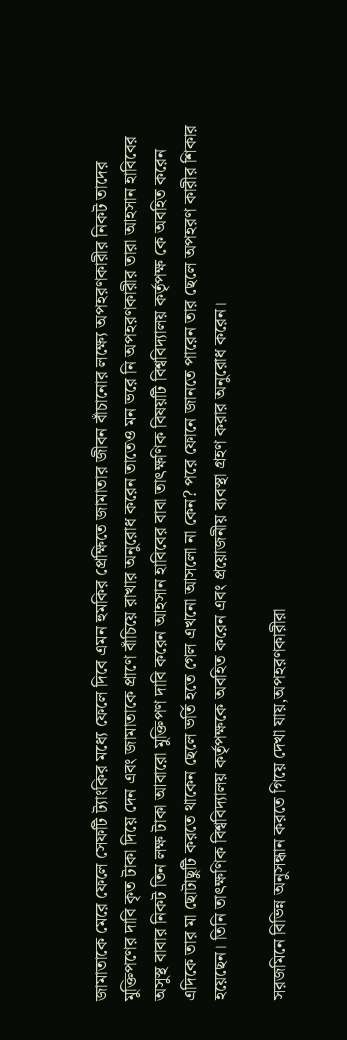জামাতাকে মেরে ফেলে সেফটি ট্যাংকির মধ্যে ফেলে দিবে এমন হুমকির প্রেক্ষিতে জামাতার জীবন বাঁচানোর লক্ষ্যে অপহরণকারীর নিকট তাদের মুক্তিপণের দাবি কৃত টাকা দিয়ে দেন এবং জামাতাকে প্রাণে বাঁচিয়ে রাখার অনুরোধ করেন তাতেও মন ভরে নি অপহরণকারীর তারা আহসান হাবিবের অসুস্থ বাবার নিকট তিন লক্ষ টাকা আবারো মুক্তিপণ দাবি করেন আহসান হাবিবের বাবা তাৎক্ষণিক বিষয়টি বিশ্ববিদ্যালয় কর্তৃপক্ষ কে অবহিত করেন এদিকে তার মা ছোটাছুটি করতে থাকেন ছেলে ভর্তি হতে গেল এখনো আসলো না কেন? পরে ফোনে জানতে পারেন তার ছেলে অপহরণ কারীর শিকার হয়েছেন। তিনি তাৎক্ষণিক বিশ্ববিদ্যালয় কর্তৃপক্ষকে অবহিত করেন এবং প্রয়োজনীয় ব্যবস্থা গ্রহণ করার অনুরোধ করেন।

সরজমিনে বিভিন্ন অনুসন্ধান করতে গিয়ে দেখা যায়,অপহরণকারীরা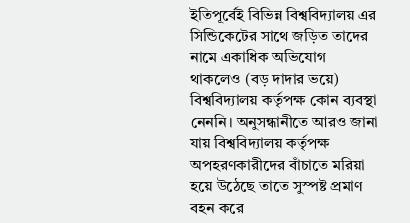ইতিপূর্বেই বিভিন্ন বিশ্ববিদ্যালয় এর সিন্ডিকেটের সাথে জড়িত তাদের নামে একাধিক অভিযোগ থাকলেও (বড় দাদার ভয়ে) বিশ্ববিদ্যালয় কর্তৃপক্ষ কোন ব্যবস্থা নেননি। অনুসন্ধানীতে আরও জানা যায় বিশ্ববিদ্যালয় কর্তৃপক্ষ অপহরণকারীদের বাঁচাতে মরিয়া হয়ে উঠেছে তাতে সুস্পষ্ট প্রমাণ বহন করে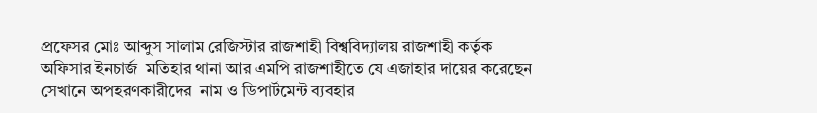প্রফেসর মোঃ আব্দুস সালাম রেজিস্টার রাজশাহী বিশ্ববিদ্যালয় রাজশাহী কর্তৃক অফিসার ইনচার্জ  মতিহার থানা আর এমপি রাজশাহীতে যে এজাহার দায়ের করেছেন সেখানে অপহরণকারীদের  নাম ও ডিপার্টমেন্ট ব্যবহার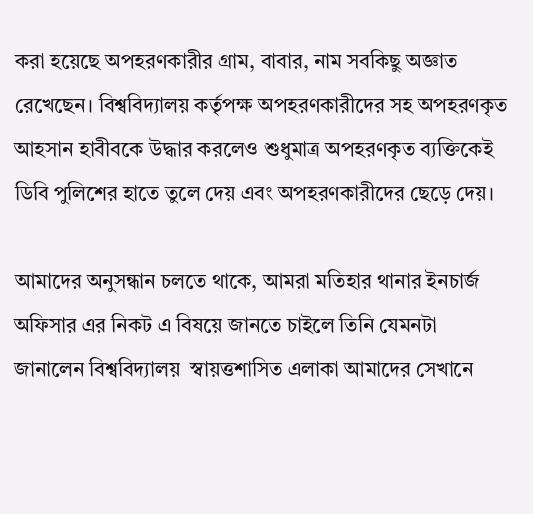করা হয়েছে অপহরণকারীর গ্রাম, বাবার, নাম সবকিছু অজ্ঞাত রেখেছেন। বিশ্ববিদ্যালয় কর্তৃপক্ষ অপহরণকারীদের সহ অপহরণকৃত আহসান হাবীবকে উদ্ধার করলেও শুধুমাত্র অপহরণকৃত ব্যক্তিকেই ডিবি পুলিশের হাতে তুলে দেয় এবং অপহরণকারীদের ছেড়ে দেয়।

আমাদের অনুসন্ধান চলতে থাকে, আমরা মতিহার থানার ইনচার্জ অফিসার এর নিকট এ বিষয়ে জানতে চাইলে তিনি যেমনটা জানালেন বিশ্ববিদ্যালয়  স্বায়ত্তশাসিত এলাকা আমাদের সেখানে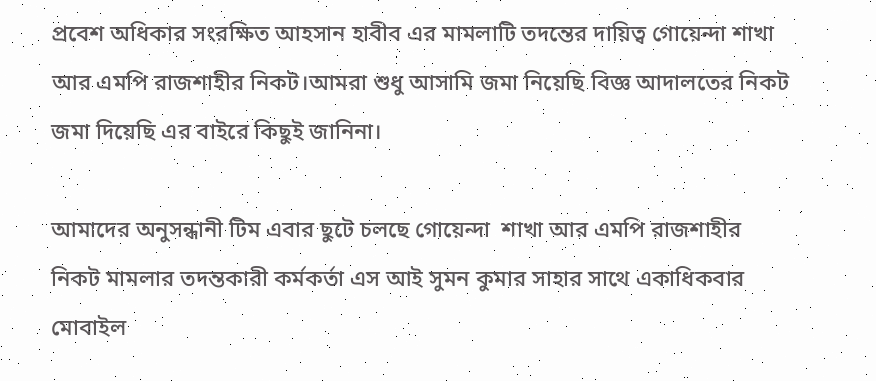প্রবেশ অধিকার সংরক্ষিত আহসান হাবীব এর মামলাটি তদন্তের দায়িত্ব গোয়েন্দা শাখা আর এমপি রাজশাহীর নিকট।আমরা শুধু আসামি জমা নিয়েছি বিজ্ঞ আদালতের নিকট জমা দিয়েছি এর বাইরে কিছুই জানিনা।

আমাদের অনুসন্ধানী টিম এবার ছুটে চলছে গোয়েন্দা  শাখা আর এমপি রাজশাহীর নিকট মামলার তদন্তকারী কর্মকর্তা এস আই সুমন কুমার সাহার সাথে একাধিকবার মোবাইল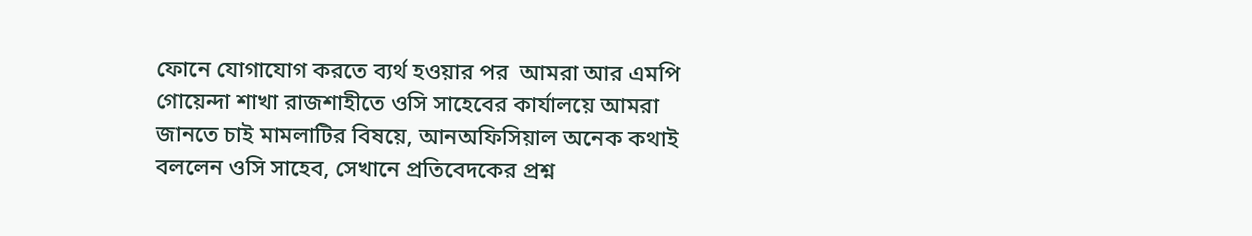ফোনে যোগাযোগ করতে ব্যর্থ হওয়ার পর  আমরা আর এমপি গোয়েন্দা শাখা রাজশাহীতে ওসি সাহেবের কার্যালয়ে আমরা জানতে চাই মামলাটির বিষয়ে, আনঅফিসিয়াল অনেক কথাই বললেন ওসি সাহেব, সেখানে প্রতিবেদকের প্রশ্ন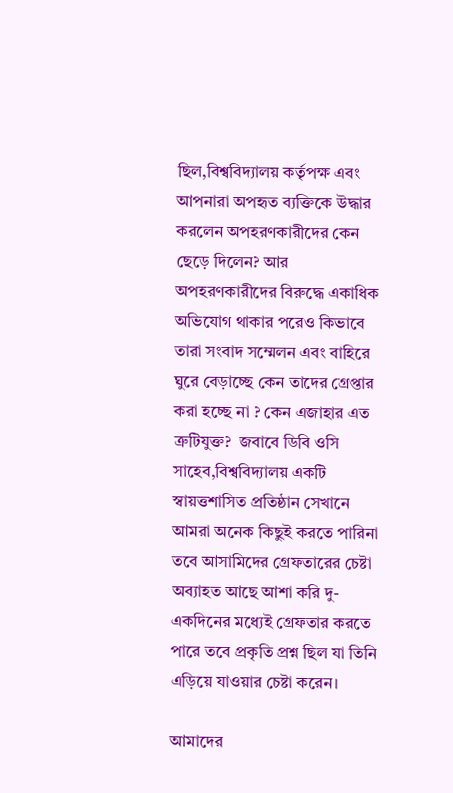ছিল,বিশ্ববিদ্যালয় কর্তৃপক্ষ এবং আপনারা অপহৃত ব্যক্তিকে উদ্ধার করলেন অপহরণকারীদের কেন ছেড়ে দিলেন? আর অপহরণকারীদের বিরুদ্ধে একাধিক অভিযোগ থাকার পরেও কিভাবে তারা সংবাদ সম্মেলন এবং বাহিরে ঘুরে বেড়াচ্ছে কেন তাদের গ্রেপ্তার করা হচ্ছে না ? কেন এজাহার এত ত্রুটিযুক্ত?  জবাবে ডিবি ওসি  সাহেব,বিশ্ববিদ্যালয় একটি স্বায়ত্তশাসিত প্রতিষ্ঠান সেখানে আমরা অনেক কিছুই করতে পারিনা তবে আসামিদের গ্রেফতারের চেষ্টা অব্যাহত আছে আশা করি দু-একদিনের মধ্যেই গ্রেফতার করতে পারে তবে প্রকৃতি প্রশ্ন ছিল যা তিনি এড়িয়ে যাওয়ার চেষ্টা করেন।

আমাদের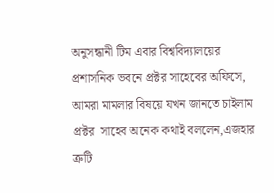অনুসন্ধানী টিম এবার বিশ্ববিদ্যালয়ের প্রশাসনিক ভবনে প্রক্টর সাহেবের অফিসে, আমরা মামলার বিষয়ে যখন জানতে চাইলাম প্রক্টর  সাহেব অনেক কথাই বললেন,এজহার ত্রুটি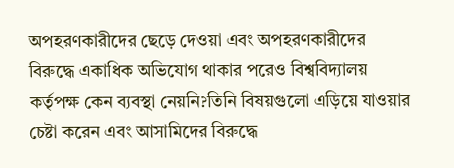অপহরণকারীদের ছেড়ে দেওয়া এবং অপহরণকারীদের বিরুদ্ধে একাধিক অভিযোগ থাকার পরেও বিশ্ববিদ্যালয় কর্তৃপক্ষ কেন ব্যবস্থা নেয়নি?তিনি বিষয়গুলো এড়িয়ে যাওয়ার চেষ্টা করেন এবং আসামিদের বিরুদ্ধে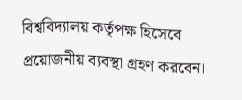বিশ্ববিদ্যালয় কর্তৃপক্ষ হিসেবে প্রয়োজনীয় ব্যবস্থা গ্রহণ করবেন।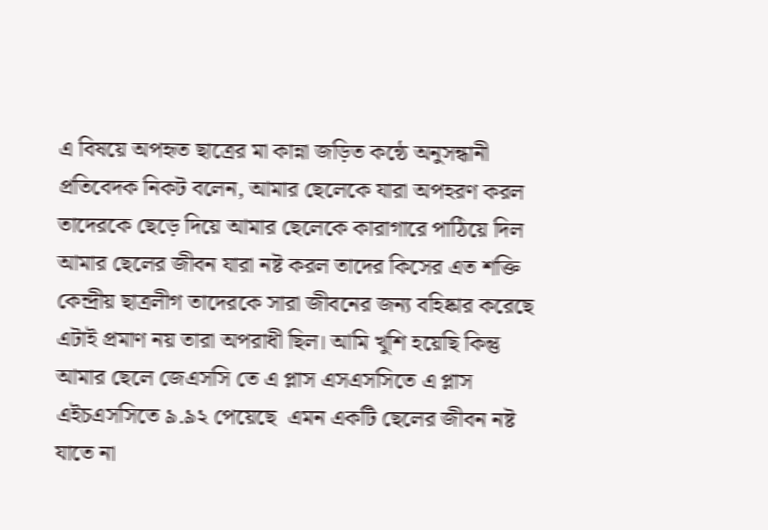এ বিষয়ে অপহৃত ছাত্রের মা কান্না জড়িত কন্ঠে অনুসন্ধানী প্রতিবেদক নিকট বলেন, আমার ছেলেকে যারা অপহরণ করল তাদেরকে ছেড়ে দিয়ে আমার ছেলেকে কারাগারে পাঠিয়ে দিল আমার ছেলের জীবন যারা নষ্ট করল তাদের কিসের এত শক্তি কেন্দ্রীয় ছাত্রলীগ তাদেরকে সারা জীবনের জন্য বহিষ্কার করেছে এটাই প্রমাণ নয় তারা অপরাধী ছিল। আমি খুশি হয়েছি কিন্তু আমার ছেলে জেএসসি তে এ প্লাস এসএসসিতে এ প্লাস এইচএসসিতে ৯.৯২ পেয়েছে  এমন একটি ছেলের জীবন নষ্ট যাতে না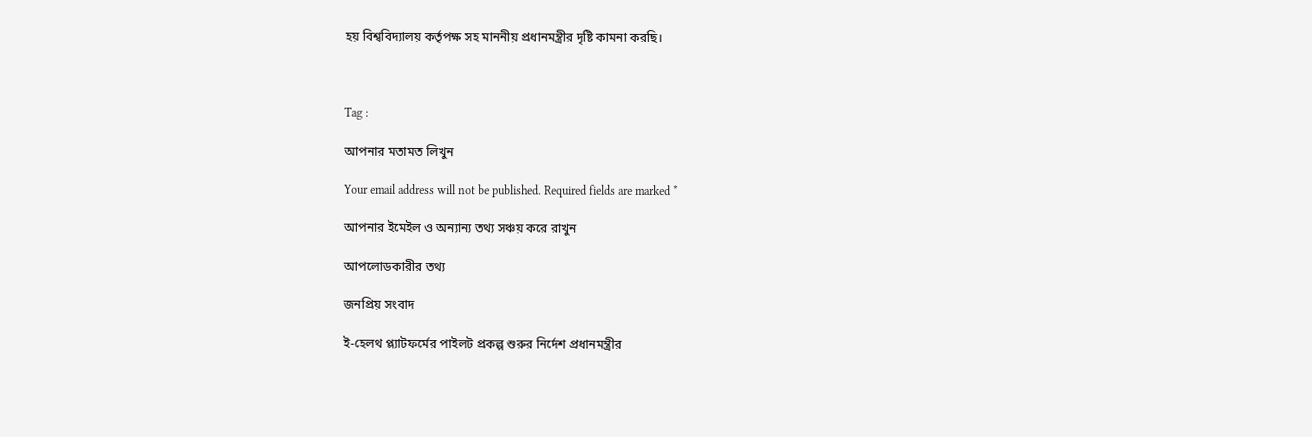হয় বিশ্ববিদ্যালয় কর্তৃপক্ষ সহ মাননীয় প্রধানমন্ত্রীর দৃষ্টি কামনা করছি।



Tag :

আপনার মতামত লিখুন

Your email address will not be published. Required fields are marked *

আপনার ইমেইল ও অন্যান্য তথ্য সঞ্চয় করে রাখুন

আপলোডকারীর তথ্য

জনপ্রিয় সংবাদ

ই-হেলথ প্ল্যাটফর্মের পাইলট প্রকল্প শুরুর নির্দেশ প্রধানমন্ত্রীর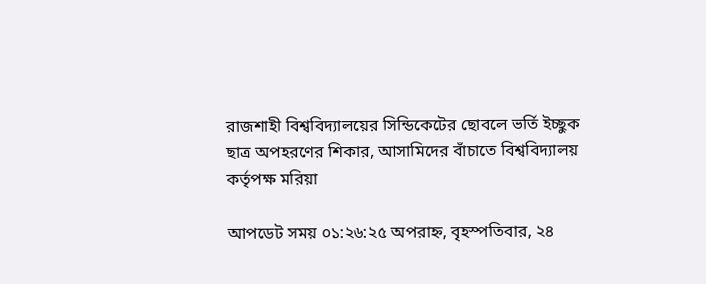রাজশাহী বিশ্ববিদ্যালয়ের সিন্ডিকেটের ছোবলে ভর্তি ইচ্ছুক ছাত্র অপহরণের শিকার, আসামিদের বাঁচাতে বিশ্ববিদ্যালয় কর্তৃপক্ষ মরিয়া

আপডেট সময় ০১:২৬:২৫ অপরাহ্ন, বৃহস্পতিবার, ২৪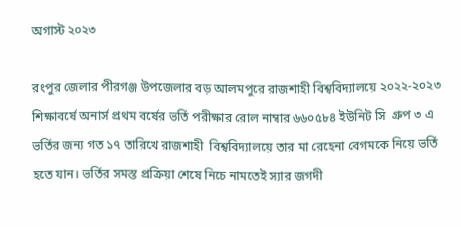অগাস্ট ২০২৩

রংপুর জেলার পীরগঞ্জ উপজেলার বড় আলমপুরে রাজশাহী বিশ্ববিদ্যালয়ে ২০২২-২০২৩ শিক্ষাবর্ষে অনার্স প্রথম বর্ষের ভর্তি পরীক্ষার রোল নাম্বার ৬৬০৫৮৪ ইউনিট সি  গ্রুপ ৩ এ ভর্তির জন্য গত ১৭ তারিখে রাজশাহী  বিশ্ববিদ্যালয়ে তার মা রেহেনা বেগমকে নিয়ে ভর্তি হতে যান। ভর্তির সমস্ত প্রক্রিয়া শেষে নিচে নামতেই স্যার জগদী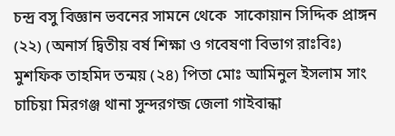চন্দ্র বসু বিজ্ঞান ভবনের সামনে থেকে  সাকোয়ান সিদ্দিক প্রাঙ্গন (২২) (অনার্স দ্বিতীয় বর্ষ শিক্ষা ও গবেষণা বিভাগ রাঃবিঃ) মুশফিক তাহমিদ তন্ময় (২৪) পিতা মোঃ আমিনুল ইসলাম সাং চাচিয়া মিরগঞ্জ থানা সুন্দরগন্জ জেলা গাইবান্ধা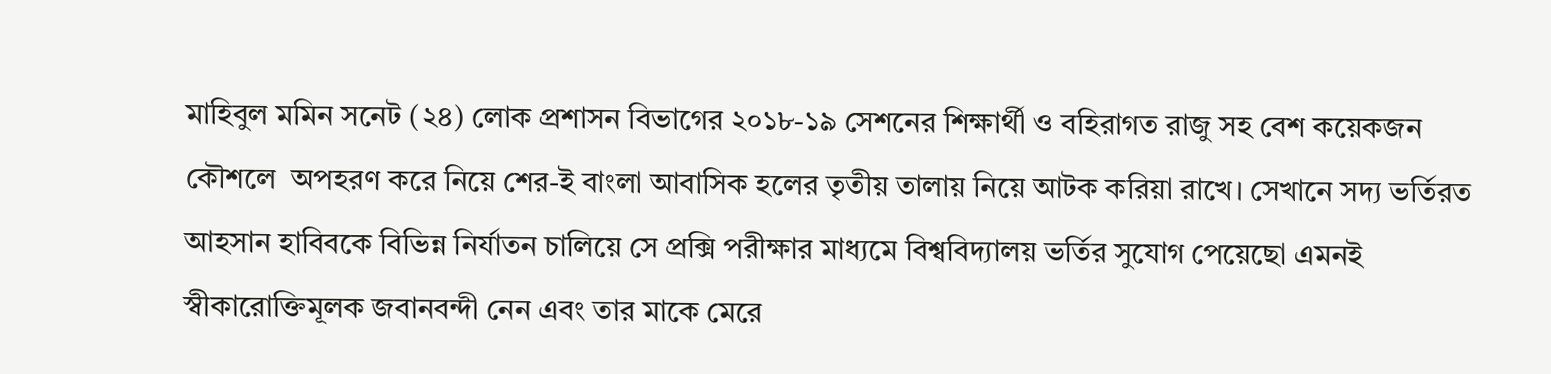মাহিবুল মমিন সনেট (২৪) লোক প্রশাসন বিভাগের ২০১৮-১৯ সেশনের শিক্ষার্থী ও বহিরাগত রাজু সহ বেশ কয়েকজন কৌশলে  অপহরণ করে নিয়ে শের-ই বাংলা আবাসিক হলের তৃতীয় তালায় নিয়ে আটক করিয়া রাখে। সেখানে সদ্য ভর্তিরত আহসান হাবিবকে বিভিন্ন নির্যাতন চালিয়ে সে প্রক্সি পরীক্ষার মাধ্যমে বিশ্ববিদ্যালয় ভর্তির সুযোগ পেয়েছো এমনই স্বীকারোক্তিমূলক জবানবন্দী নেন এবং তার মাকে মেরে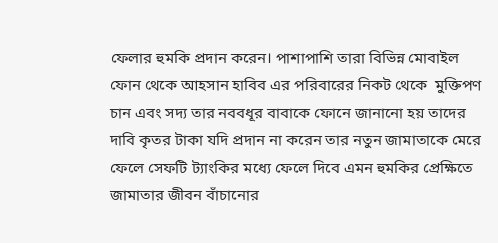ফেলার হুমকি প্রদান করেন। পাশাপাশি তারা বিভিন্ন মোবাইল ফোন থেকে আহসান হাবিব এর পরিবারের নিকট থেকে  মুক্তিপণ চান এবং সদ্য তার নববধূর বাবাকে ফোনে জানানো হয় তাদের দাবি কৃতর টাকা যদি প্রদান না করেন তার নতুন জামাতাকে মেরে ফেলে সেফটি ট্যাংকির মধ্যে ফেলে দিবে এমন হুমকির প্রেক্ষিতে জামাতার জীবন বাঁচানোর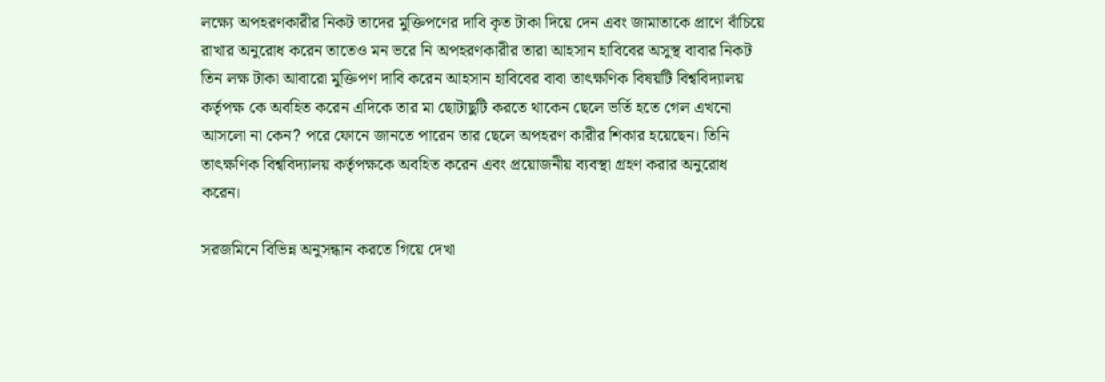লক্ষ্যে অপহরণকারীর নিকট তাদের মুক্তিপণের দাবি কৃত টাকা দিয়ে দেন এবং জামাতাকে প্রাণে বাঁচিয়ে রাখার অনুরোধ করেন তাতেও মন ভরে নি অপহরণকারীর তারা আহসান হাবিবের অসুস্থ বাবার নিকট তিন লক্ষ টাকা আবারো মুক্তিপণ দাবি করেন আহসান হাবিবের বাবা তাৎক্ষণিক বিষয়টি বিশ্ববিদ্যালয় কর্তৃপক্ষ কে অবহিত করেন এদিকে তার মা ছোটাছুটি করতে থাকেন ছেলে ভর্তি হতে গেল এখনো আসলো না কেন? পরে ফোনে জানতে পারেন তার ছেলে অপহরণ কারীর শিকার হয়েছেন। তিনি তাৎক্ষণিক বিশ্ববিদ্যালয় কর্তৃপক্ষকে অবহিত করেন এবং প্রয়োজনীয় ব্যবস্থা গ্রহণ করার অনুরোধ করেন।

সরজমিনে বিভিন্ন অনুসন্ধান করতে গিয়ে দেখা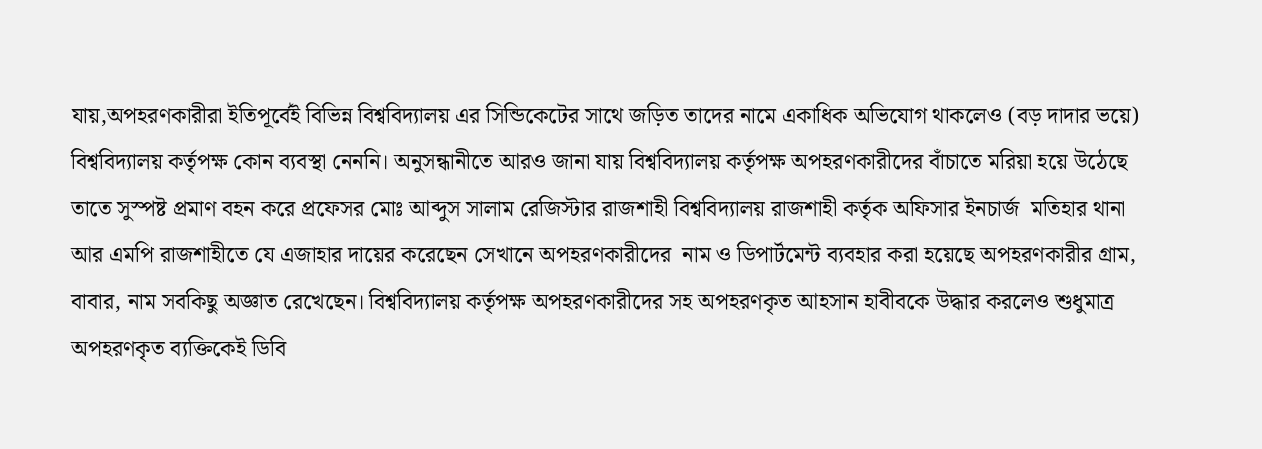যায়,অপহরণকারীরা ইতিপূর্বেই বিভিন্ন বিশ্ববিদ্যালয় এর সিন্ডিকেটের সাথে জড়িত তাদের নামে একাধিক অভিযোগ থাকলেও (বড় দাদার ভয়ে) বিশ্ববিদ্যালয় কর্তৃপক্ষ কোন ব্যবস্থা নেননি। অনুসন্ধানীতে আরও জানা যায় বিশ্ববিদ্যালয় কর্তৃপক্ষ অপহরণকারীদের বাঁচাতে মরিয়া হয়ে উঠেছে তাতে সুস্পষ্ট প্রমাণ বহন করে প্রফেসর মোঃ আব্দুস সালাম রেজিস্টার রাজশাহী বিশ্ববিদ্যালয় রাজশাহী কর্তৃক অফিসার ইনচার্জ  মতিহার থানা আর এমপি রাজশাহীতে যে এজাহার দায়ের করেছেন সেখানে অপহরণকারীদের  নাম ও ডিপার্টমেন্ট ব্যবহার করা হয়েছে অপহরণকারীর গ্রাম, বাবার, নাম সবকিছু অজ্ঞাত রেখেছেন। বিশ্ববিদ্যালয় কর্তৃপক্ষ অপহরণকারীদের সহ অপহরণকৃত আহসান হাবীবকে উদ্ধার করলেও শুধুমাত্র অপহরণকৃত ব্যক্তিকেই ডিবি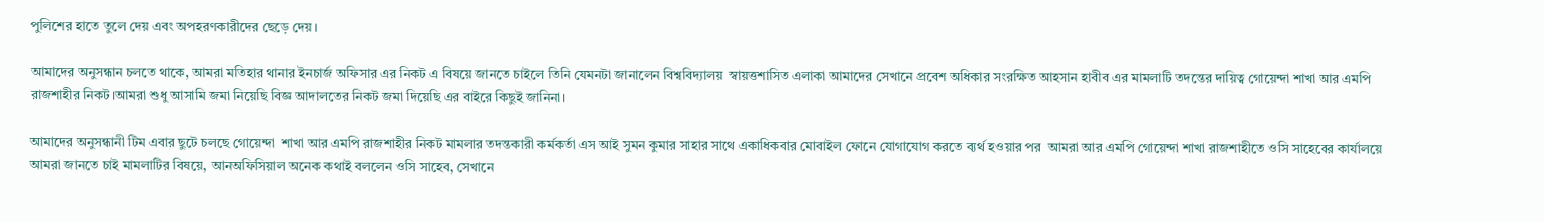পুলিশের হাতে তুলে দেয় এবং অপহরণকারীদের ছেড়ে দেয়।

আমাদের অনুসন্ধান চলতে থাকে, আমরা মতিহার থানার ইনচার্জ অফিসার এর নিকট এ বিষয়ে জানতে চাইলে তিনি যেমনটা জানালেন বিশ্ববিদ্যালয়  স্বায়ত্তশাসিত এলাকা আমাদের সেখানে প্রবেশ অধিকার সংরক্ষিত আহসান হাবীব এর মামলাটি তদন্তের দায়িত্ব গোয়েন্দা শাখা আর এমপি রাজশাহীর নিকট।আমরা শুধু আসামি জমা নিয়েছি বিজ্ঞ আদালতের নিকট জমা দিয়েছি এর বাইরে কিছুই জানিনা।

আমাদের অনুসন্ধানী টিম এবার ছুটে চলছে গোয়েন্দা  শাখা আর এমপি রাজশাহীর নিকট মামলার তদন্তকারী কর্মকর্তা এস আই সুমন কুমার সাহার সাথে একাধিকবার মোবাইল ফোনে যোগাযোগ করতে ব্যর্থ হওয়ার পর  আমরা আর এমপি গোয়েন্দা শাখা রাজশাহীতে ওসি সাহেবের কার্যালয়ে আমরা জানতে চাই মামলাটির বিষয়ে, আনঅফিসিয়াল অনেক কথাই বললেন ওসি সাহেব, সেখানে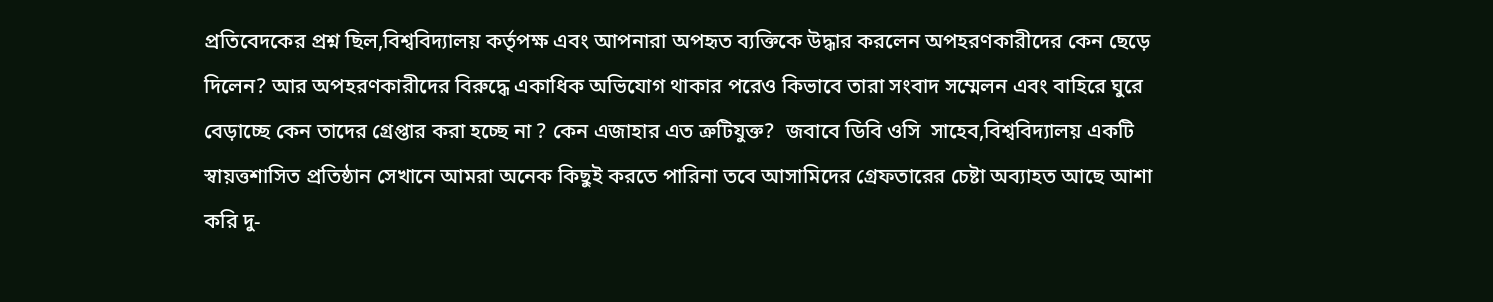প্রতিবেদকের প্রশ্ন ছিল,বিশ্ববিদ্যালয় কর্তৃপক্ষ এবং আপনারা অপহৃত ব্যক্তিকে উদ্ধার করলেন অপহরণকারীদের কেন ছেড়ে দিলেন? আর অপহরণকারীদের বিরুদ্ধে একাধিক অভিযোগ থাকার পরেও কিভাবে তারা সংবাদ সম্মেলন এবং বাহিরে ঘুরে বেড়াচ্ছে কেন তাদের গ্রেপ্তার করা হচ্ছে না ? কেন এজাহার এত ত্রুটিযুক্ত?  জবাবে ডিবি ওসি  সাহেব,বিশ্ববিদ্যালয় একটি স্বায়ত্তশাসিত প্রতিষ্ঠান সেখানে আমরা অনেক কিছুই করতে পারিনা তবে আসামিদের গ্রেফতারের চেষ্টা অব্যাহত আছে আশা করি দু-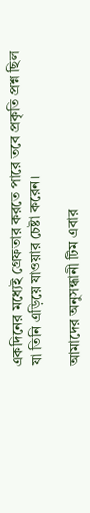একদিনের মধ্যেই গ্রেফতার করতে পারে তবে প্রকৃতি প্রশ্ন ছিল যা তিনি এড়িয়ে যাওয়ার চেষ্টা করেন।

আমাদের অনুসন্ধানী টিম এবার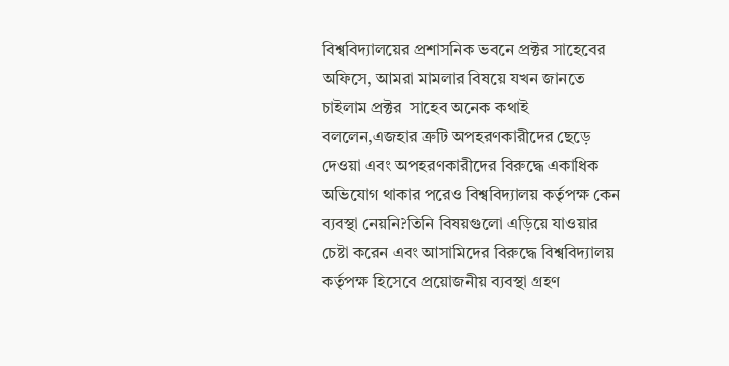বিশ্ববিদ্যালয়ের প্রশাসনিক ভবনে প্রক্টর সাহেবের অফিসে, আমরা মামলার বিষয়ে যখন জানতে চাইলাম প্রক্টর  সাহেব অনেক কথাই বললেন,এজহার ত্রুটি অপহরণকারীদের ছেড়ে দেওয়া এবং অপহরণকারীদের বিরুদ্ধে একাধিক অভিযোগ থাকার পরেও বিশ্ববিদ্যালয় কর্তৃপক্ষ কেন ব্যবস্থা নেয়নি?তিনি বিষয়গুলো এড়িয়ে যাওয়ার চেষ্টা করেন এবং আসামিদের বিরুদ্ধে বিশ্ববিদ্যালয় কর্তৃপক্ষ হিসেবে প্রয়োজনীয় ব্যবস্থা গ্রহণ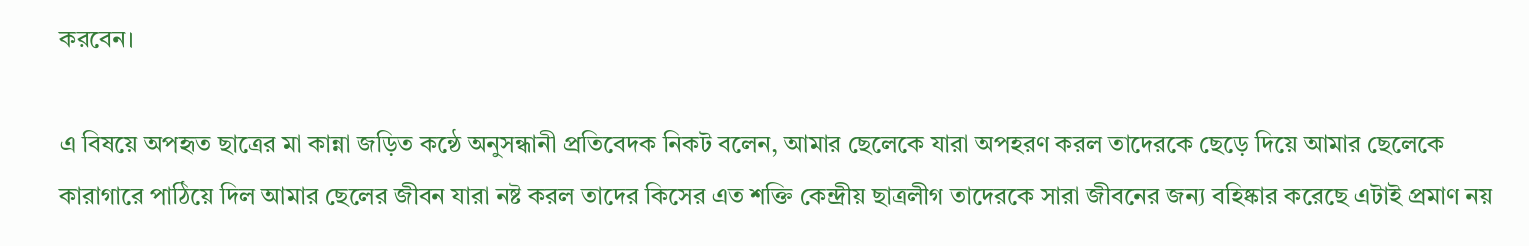করবেন।

এ বিষয়ে অপহৃত ছাত্রের মা কান্না জড়িত কন্ঠে অনুসন্ধানী প্রতিবেদক নিকট বলেন, আমার ছেলেকে যারা অপহরণ করল তাদেরকে ছেড়ে দিয়ে আমার ছেলেকে কারাগারে পাঠিয়ে দিল আমার ছেলের জীবন যারা নষ্ট করল তাদের কিসের এত শক্তি কেন্দ্রীয় ছাত্রলীগ তাদেরকে সারা জীবনের জন্য বহিষ্কার করেছে এটাই প্রমাণ নয়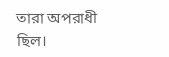তারা অপরাধী ছিল।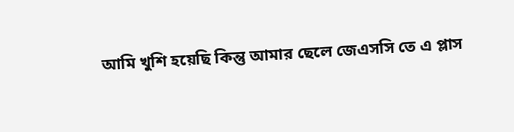আমি খুশি হয়েছি কিন্তু আমার ছেলে জেএসসি তে এ প্লাস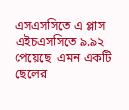এসএসসিতে এ প্লাস এইচএসসিতে ৯.৯২ পেয়েছে  এমন একটি ছেলের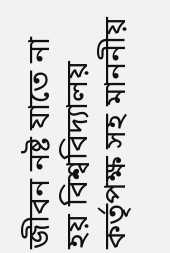জীবন নষ্ট যাতে না হয় বিশ্ববিদ্যালয় কর্তৃপক্ষ সহ মাননীয়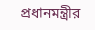প্রধানমন্ত্রীর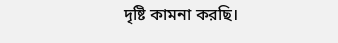দৃষ্টি কামনা করছি।